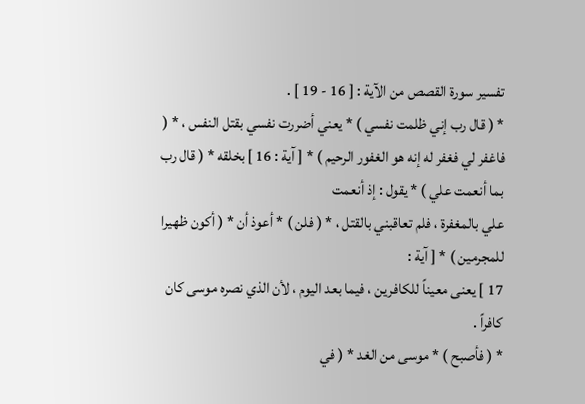تفسير سورة القصص من الآية : [ 16 - 19 ] .
* ( قال رب إني ظلمت نفسي ) * يعني أضررت نفسي بقتل النفس ، * ( فاغفر لي فغفر له إنه هو الغفور الرحيم ) * [ آية : 16 ] بخلقه * ( قال رب بما أنعمت علي ) * يقول : إذ أنعمت
علي بالمغفرة ، فلم تعاقبني بالقتل ، * ( فلن ) * أعوذ أن * ( أكون ظهيرا للمجرمين ) * [ آية :
17 ] يعنى معيناً للكافرين ، فيما بعد اليوم ، لأن الذي نصره موسى كان كافراً .
* ( فأصبح ) * موسى من الغد * ( في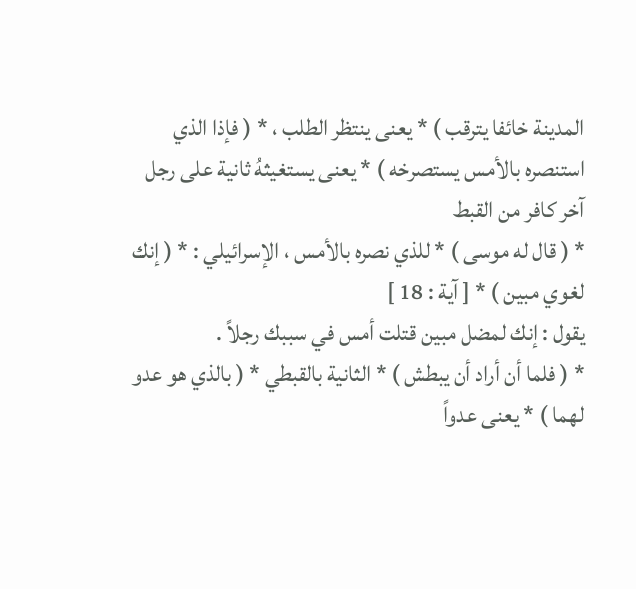المدينة خائفا يترقب ) * يعنى ينتظر الطلب ، * ( فإذا الذي استنصره بالأمس يستصرخه ) * يعنى يستغيثهُ ثانية على رجل آخر كافر من القبط
* ( قال له موسى ) * للذي نصره بالأمس ، الإسرائيلي : * ( إنك لغوي مبين ) * [ آية : 18 ]
يقول : إنك لمضل مبين قتلت أمس في سببك رجلاً .
* ( فلما أن أراد أن يبطش ) * الثانية بالقبطي * ( بالذي هو عدو لهما ) * يعنى عدواً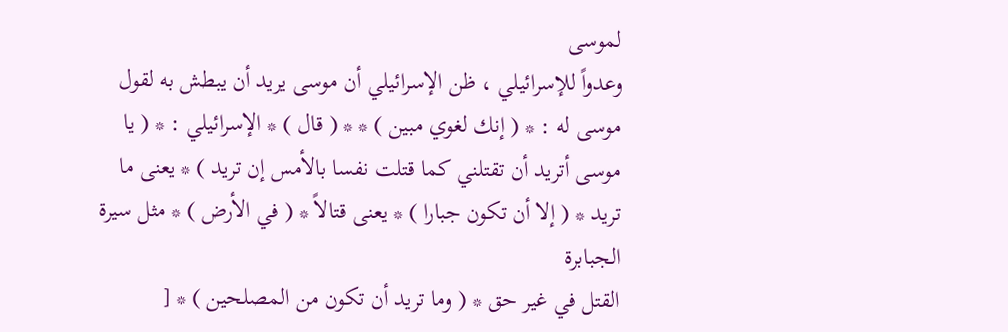لموسى
وعدواً للإسرائيلي ، ظن الإسرائيلي أن موسى يريد أن يبطش به لقول موسى له : * ( إنك لغوي مبين ) * * ( قال ) * الإسرائيلي : * ( يا موسى أتريد أن تقتلني كما قتلت نفسا بالأمس إن تريد ) * يعنى ما تريد * ( إلا أن تكون جبارا ) * يعنى قتالاً * ( في الأرض ) * مثل سيرة الجبابرة
القتل في غير حق * ( وما تريد أن تكون من المصلحين ) * [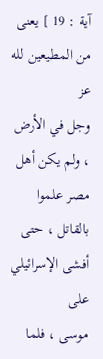آية : 19 ] يعنى من المطيعين لله عز
وجل في الأرض ، ولم يكن أهل مصر علموا بالقاتل ، حتى أفشى الإسرائيلي على
موسى ، فلما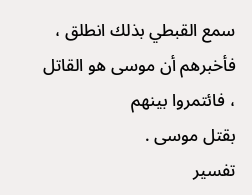سمع القبطي بذلك انطلق ، فأخبرهم أن موسى هو القاتل ، فائتمروا بينهم
بقتل موسى .
تفسير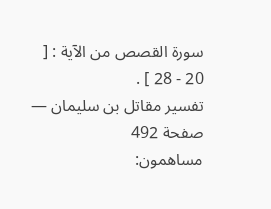سورة القصص من الآية : [ 20 - 28 ] .
تفسير مقاتل بن سليمان — صفحة 492
مساهمون: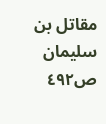مقاتل بن سليمان
ص٤٩٢